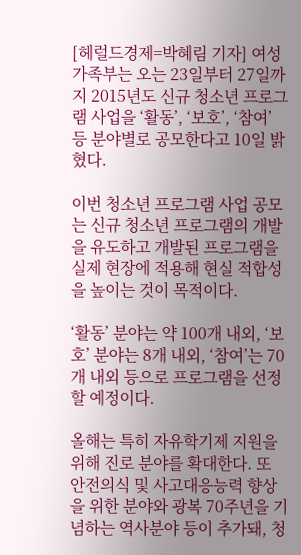[헤럴드경제=박혜림 기자] 여성가족부는 오는 23일부터 27일까지 2015년도 신규 청소년 프로그램 사업을 ‘활동’, ‘보호’, ‘참여’ 등 분야별로 공모한다고 10일 밝혔다.

이번 청소년 프로그램 사업 공모는 신규 청소년 프로그램의 개발을 유도하고 개발된 프로그램을 실제 현장에 적용해 현실 적합성을 높이는 것이 목적이다.

‘활동’ 분야는 약 100개 내외, ‘보호’ 분야는 8개 내외, ‘참여’는 70개 내외 등으로 프로그램을 선정할 예정이다.

올해는 특히 자유학기제 지원을 위해 진로 분야를 확대한다. 또 안전의식 및 사고대응능력 향상을 위한 분야와 광복 70주년을 기념하는 역사분야 등이 추가돼, 청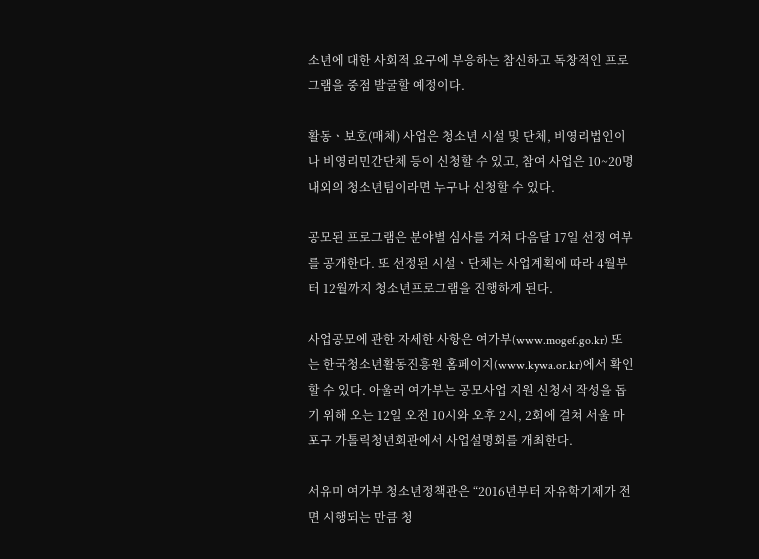소년에 대한 사회적 요구에 부응하는 참신하고 독창적인 프로그램을 중점 발굴할 예정이다.

활동ㆍ보호(매체) 사업은 청소년 시설 및 단체, 비영리법인이나 비영리민간단체 등이 신청할 수 있고, 참여 사업은 10~20명 내외의 청소년팀이라면 누구나 신청할 수 있다.

공모된 프로그램은 분야별 심사를 거쳐 다음달 17일 선정 여부를 공개한다. 또 선정된 시설ㆍ단체는 사업계획에 따라 4월부터 12월까지 청소년프로그램을 진행하게 된다.

사업공모에 관한 자세한 사항은 여가부(www.mogef.go.kr) 또는 한국청소년활동진흥원 홈페이지(www.kywa.or.kr)에서 확인할 수 있다. 아울러 여가부는 공모사업 지원 신청서 작성을 돕기 위해 오는 12일 오전 10시와 오후 2시, 2회에 걸쳐 서울 마포구 가톨릭청년회관에서 사업설명회를 개최한다.

서유미 여가부 청소년정책관은 “2016년부터 자유학기제가 전면 시행되는 만큼 청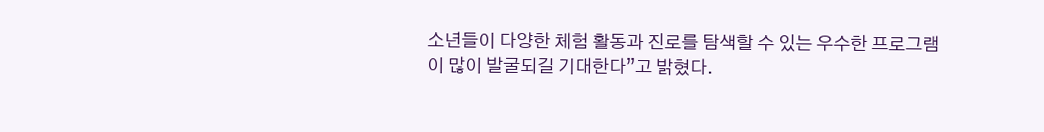소년들이 다양한 체험 활동과 진로를 탐색할 수 있는 우수한 프로그램이 많이 발굴되길 기대한다”고 밝혔다.